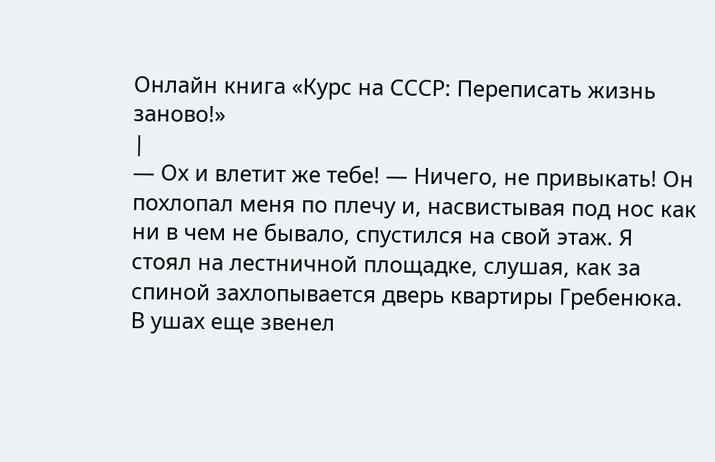Онлайн книга «Курс на СССР: Переписать жизнь заново!»
|
— Ох и влетит же тебе! — Ничего, не привыкать! Он похлопал меня по плечу и, насвистывая под нос как ни в чем не бывало, спустился на свой этаж. Я стоял на лестничной площадке, слушая, как за спиной захлопывается дверь квартиры Гребенюка. В ушах еще звенел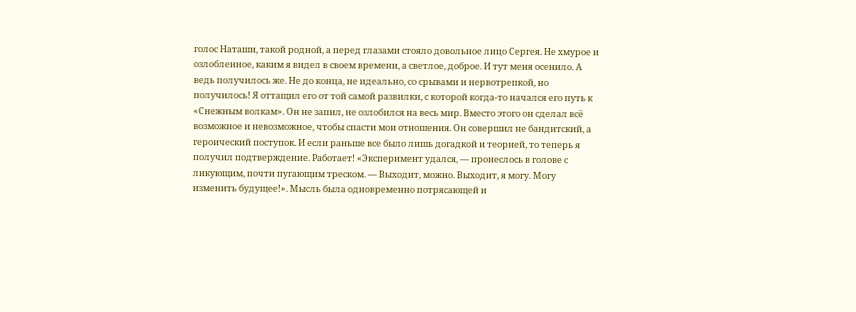голос Наташи, такой родной, а перед глазами стояло довольное лицо Сергея. Не хмурое и озлобленное, каким я видел в своем времени, а светлое, доброе. И тут меня осенило. А ведь получилось же. Не до конца, не идеально, со срывами и нервотрепкой, но получилось! Я оттащил его от той самой развилки, с которой когда-то начался его путь к «Снежным волкам». Он не запил, не озлобился на весь мир. Вместо этого он сделал всё возможное и невозможное, чтобы спасти мои отношения. Он совершил не бандитский, а героический поступок. И если раньше все было лишь догадкой и теорией, то теперь я получил подтверждение. Работает! «Эксперимент удался, — пронеслось в голове с ликующим, почти пугающим треском. — Выходит, можно. Выходит, я могу. Могу изменить будущее!». Мысль была одновременно потрясающей и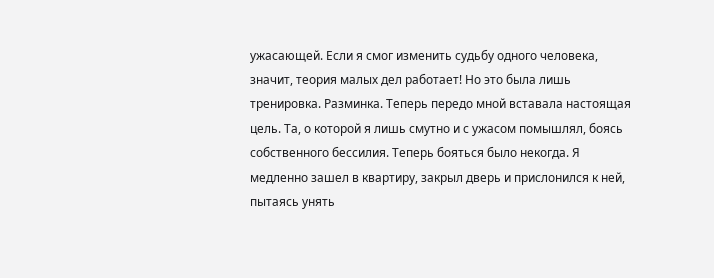ужасающей. Если я смог изменить судьбу одного человека, значит, теория малых дел работает! Но это была лишь тренировка. Разминка. Теперь передо мной вставала настоящая цель. Та, о которой я лишь смутно и с ужасом помышлял, боясь собственного бессилия. Теперь бояться было некогда. Я медленно зашел в квартиру, закрыл дверь и прислонился к ней, пытаясь унять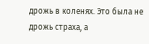дрожь в коленях. Это была не дрожь страха, а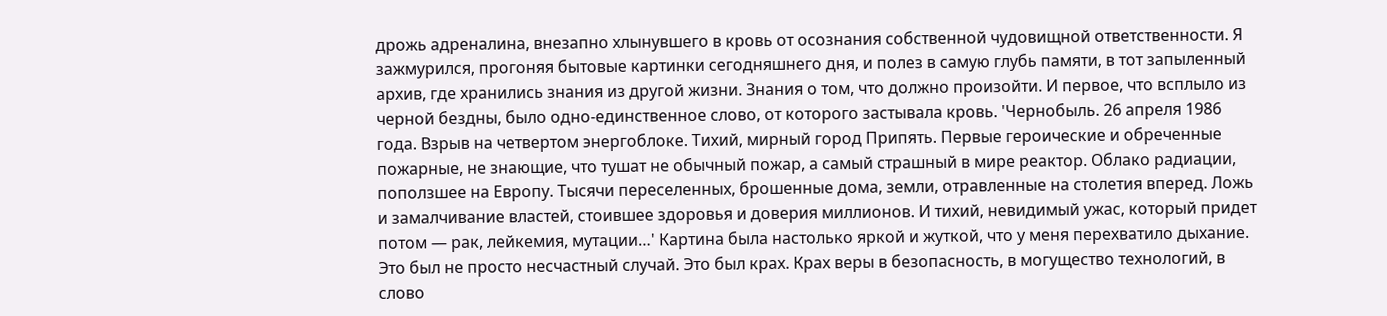дрожь адреналина, внезапно хлынувшего в кровь от осознания собственной чудовищной ответственности. Я зажмурился, прогоняя бытовые картинки сегодняшнего дня, и полез в самую глубь памяти, в тот запыленный архив, где хранились знания из другой жизни. Знания о том, что должно произойти. И первое, что всплыло из черной бездны, было одно-единственное слово, от которого застывала кровь. 'Чернобыль. 26 апреля 1986 года. Взрыв на четвертом энергоблоке. Тихий, мирный город Припять. Первые героические и обреченные пожарные, не знающие, что тушат не обычный пожар, а самый страшный в мире реактор. Облако радиации, поползшее на Европу. Тысячи переселенных, брошенные дома, земли, отравленные на столетия вперед. Ложь и замалчивание властей, стоившее здоровья и доверия миллионов. И тихий, невидимый ужас, который придет потом — рак, лейкемия, мутации…' Картина была настолько яркой и жуткой, что у меня перехватило дыхание. Это был не просто несчастный случай. Это был крах. Крах веры в безопасность, в могущество технологий, в слово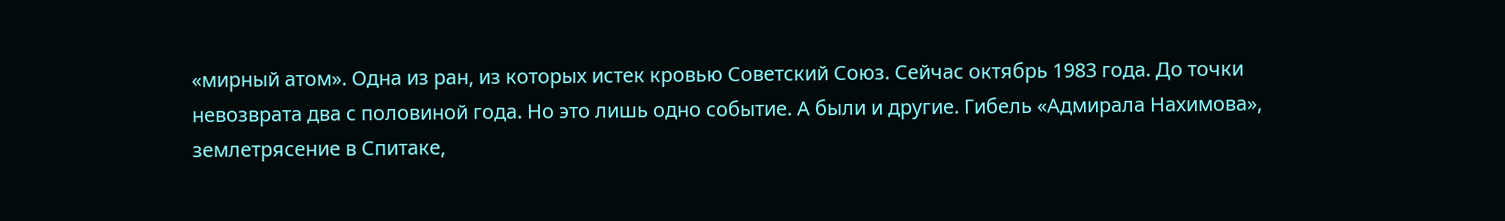«мирный атом». Одна из ран, из которых истек кровью Советский Союз. Сейчас октябрь 1983 года. До точки невозврата два с половиной года. Но это лишь одно событие. А были и другие. Гибель «Адмирала Нахимова», землетрясение в Спитаке,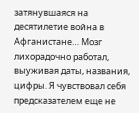затянувшаяся на десятилетие война в Афганистане… Мозг лихорадочно работал, выуживая даты, названия, цифры. Я чувствовал себя предсказателем еще не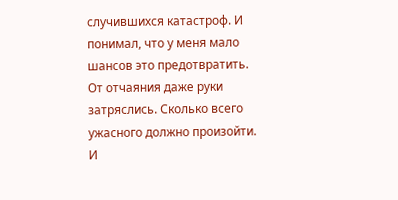случившихся катастроф. И понимал, что у меня мало шансов это предотвратить. От отчаяния даже руки затряслись. Сколько всего ужасного должно произойти. И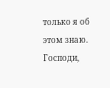только я об этом знаю. Господи,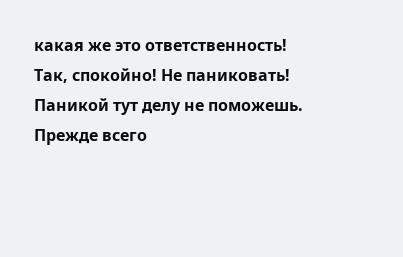какая же это ответственность! Так, спокойно! Не паниковать! Паникой тут делу не поможешь. Прежде всего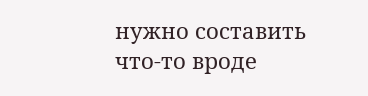нужно составить что-то вроде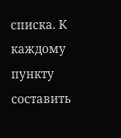списка. К каждому пункту составить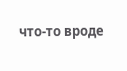что-то вроде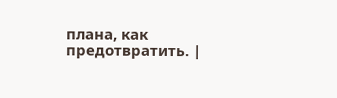плана, как предотвратить. |